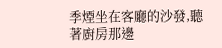季煙坐在客廳的沙發,聽著廚房那邊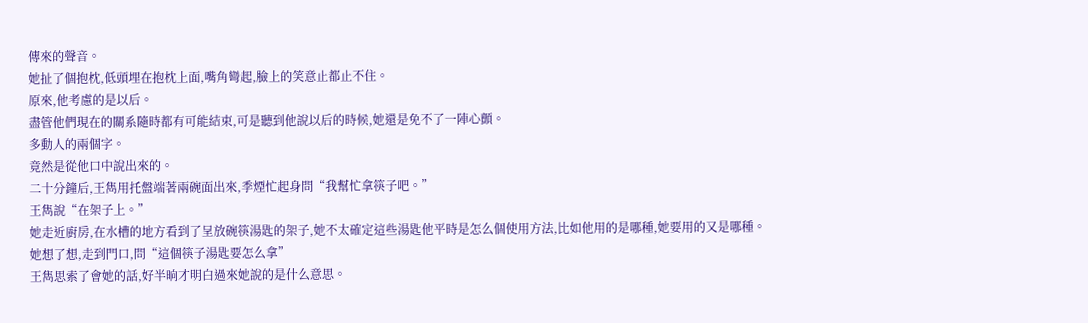傳來的聲音。
她扯了個抱枕,低頭埋在抱枕上面,嘴角彎起,臉上的笑意止都止不住。
原來,他考慮的是以后。
盡管他們現在的關系隨時都有可能結束,可是聽到他說以后的時候,她還是免不了一陣心顫。
多動人的兩個字。
竟然是從他口中說出來的。
二十分鐘后,王雋用托盤端著兩碗面出來,季煙忙起身問“我幫忙拿筷子吧。”
王雋說“在架子上。”
她走近廚房,在水槽的地方看到了呈放碗筷湯匙的架子,她不太確定這些湯匙他平時是怎么個使用方法,比如他用的是哪種,她要用的又是哪種。
她想了想,走到門口,問“這個筷子湯匙要怎么拿”
王雋思索了會她的話,好半晌才明白過來她說的是什么意思。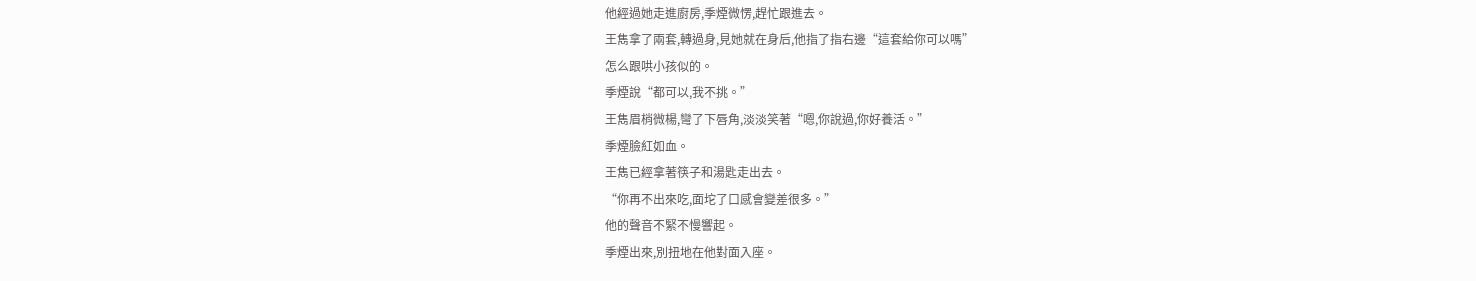他經過她走進廚房,季煙微愣,趕忙跟進去。
王雋拿了兩套,轉過身,見她就在身后,他指了指右邊“這套給你可以嗎”
怎么跟哄小孩似的。
季煙說“都可以,我不挑。”
王雋眉梢微楊,彎了下唇角,淡淡笑著“嗯,你說過,你好養活。”
季煙臉紅如血。
王雋已經拿著筷子和湯匙走出去。
“你再不出來吃,面坨了口感會變差很多。”
他的聲音不緊不慢響起。
季煙出來,別扭地在他對面入座。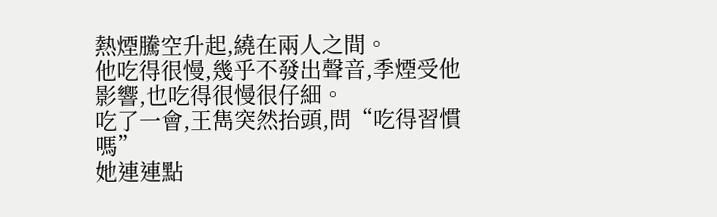熱煙騰空升起,繞在兩人之間。
他吃得很慢,幾乎不發出聲音,季煙受他影響,也吃得很慢很仔細。
吃了一會,王雋突然抬頭,問“吃得習慣嗎”
她連連點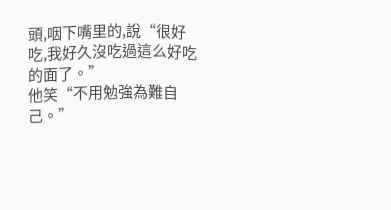頭,咽下嘴里的,說“很好吃,我好久沒吃過這么好吃的面了。”
他笑“不用勉強為難自己。”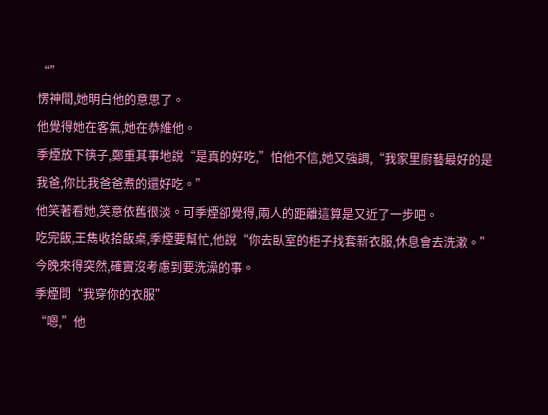“”
愣神間,她明白他的意思了。
他覺得她在客氣,她在恭維他。
季煙放下筷子,鄭重其事地說“是真的好吃,”怕他不信,她又強調,“我家里廚藝最好的是我爸,你比我爸爸煮的還好吃。”
他笑著看她,笑意依舊很淡。可季煙卻覺得,兩人的距離這算是又近了一步吧。
吃完飯,王雋收拾飯桌,季煙要幫忙,他說“你去臥室的柜子找套新衣服,休息會去洗漱。”
今晚來得突然,確實沒考慮到要洗澡的事。
季煙問“我穿你的衣服”
“嗯,”他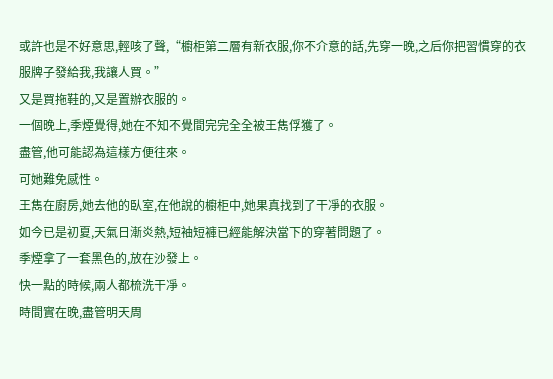或許也是不好意思,輕咳了聲,“櫥柜第二層有新衣服,你不介意的話,先穿一晚,之后你把習慣穿的衣服牌子發給我,我讓人買。”
又是買拖鞋的,又是置辦衣服的。
一個晚上,季煙覺得,她在不知不覺間完完全全被王雋俘獲了。
盡管,他可能認為這樣方便往來。
可她難免感性。
王雋在廚房,她去他的臥室,在他說的櫥柜中,她果真找到了干凈的衣服。
如今已是初夏,天氣日漸炎熱,短袖短褲已經能解決當下的穿著問題了。
季煙拿了一套黑色的,放在沙發上。
快一點的時候,兩人都梳洗干凈。
時間實在晚,盡管明天周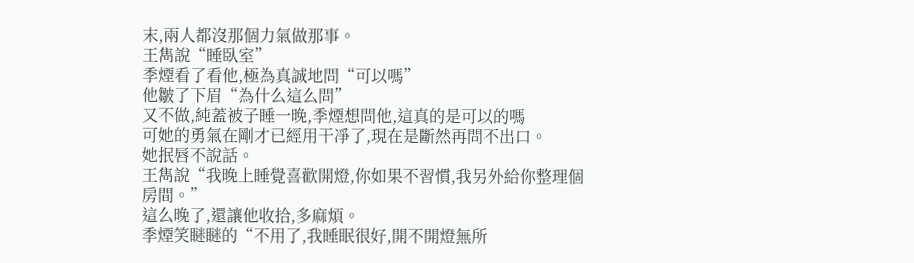末,兩人都沒那個力氣做那事。
王雋說“睡臥室”
季煙看了看他,極為真誠地問“可以嗎”
他皺了下眉“為什么這么問”
又不做,純蓋被子睡一晚,季煙想問他,這真的是可以的嗎
可她的勇氣在剛才已經用干凈了,現在是斷然再問不出口。
她抿唇不說話。
王雋說“我晚上睡覺喜歡開燈,你如果不習慣,我另外給你整理個房間。”
這么晚了,還讓他收拾,多麻煩。
季煙笑瞇瞇的“不用了,我睡眠很好,開不開燈無所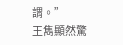謂。”
王雋顯然驚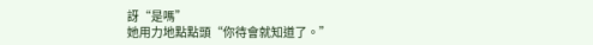訝“是嗎”
她用力地點點頭“你待會就知道了。”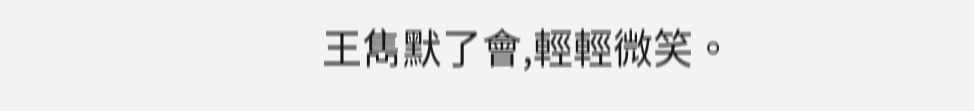王雋默了會,輕輕微笑。